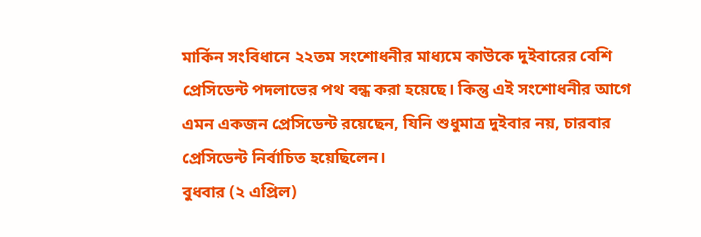মার্কিন সংবিধানে ২২তম সংশোধনীর মাধ্যমে কাউকে দুইবারের বেশি প্রেসিডেন্ট পদলাভের পথ বন্ধ করা হয়েছে। কিন্তু এই সংশোধনীর আগে এমন একজন প্রেসিডেন্ট রয়েছেন, যিনি শুধুমাত্র দুইবার নয়, চারবার প্রেসিডেন্ট নির্বাচিত হয়েছিলেন।
বুধবার (২ এপ্রিল)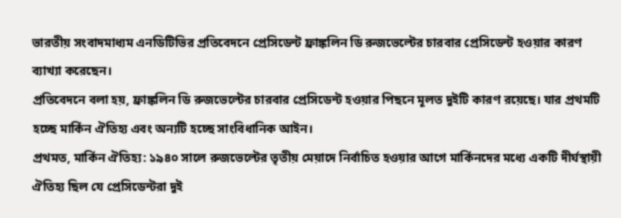ভারতীয় সংবাদমাধ্যম এনডিটিভির প্রতিবেদনে প্রেসিডেন্ট ফ্রাঙ্কলিন ডি রুজভেল্টের চারবার প্রেসিডেন্ট হওয়ার কারণ ব্যাখ্যা করেছেন।
প্রতিবেদনে বলা হয়, ফ্রাঙ্কলিন ডি রুজভেল্টের চারবার প্রেসিডেন্ট হওয়ার পিছনে মূলত দুইটি কারণ রয়েছে। যার প্রথমটি হচ্ছে মার্কিন ঐতিহ্য এবং অন্যটি হচ্ছে সাংবিধানিক আইন।
প্রথমত, মার্কিন ঐতিহ্য: ১৯৪০ সালে রুজভেল্টের তৃতীয় মেয়াদে নির্বাচিত হওয়ার আগে মার্কিনদের মধ্যে একটি দীর্ঘস্থায়ী ঐতিহ্য ছিল যে প্রেসিডেন্টরা দুই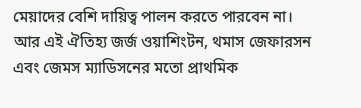মেয়াদের বেশি দায়িত্ব পালন করতে পারবেন না।
আর এই ঐতিহ্য জর্জ ওয়াশিংটন, থমাস জেফারসন এবং জেমস ম্যাডিসনের মতো প্রাথমিক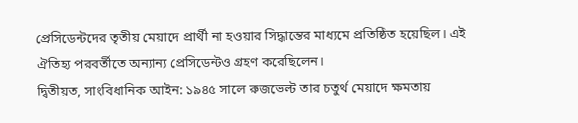প্রেসিডেন্টদের তৃতীয় মেয়াদে প্রার্থী না হওয়ার সিদ্ধান্তের মাধ্যমে প্রতিষ্ঠিত হয়েছিল। এই ঐতিহ্য পরবর্তীতে অন্যান্য প্রেসিডেন্টও গ্রহণ করেছিলেন।
দ্বিতীয়ত, সাংবিধানিক আইন: ১৯৪৫ সালে রুজভেল্ট তার চতুর্থ মেয়াদে ক্ষমতায়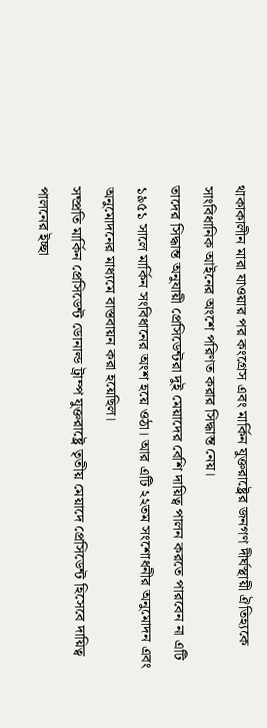থাকাকালীন মারা যাওয়ার পর কংগ্রেস এবং মার্কিন যুক্তরাষ্ট্রের জনগণ দীর্ঘস্থায়ী ঐতিহ্যকে সাংবিধানিক আইনের অংশে পরিণত করার সিদ্ধান্ত নেয়।
তাদের সিদ্ধান্ত অনুযায়ী প্রেসিডেন্টরা দুই মেয়াদের বেশি দায়িত্ব পালন করতে পারবেন না এটি ১৯৫১ সালে মার্কিন সংবিধানের অংশ হয়ে ওঠা। আর এটি ২২তম সংশোধনীর অনুমোদন এবং অনুমোদনের মাধ্যমে বাস্তবায়ন করা হয়েছিল।
সম্প্রতি মার্কিন প্রেসিডেন্ট ডোনাল্ড ট্রাম্প যুক্তরাষ্ট্রে তৃতীয় মেয়াদে প্রেসিডেন্ট হিসেবে দায়িত্ব পালনের ইচ্ছা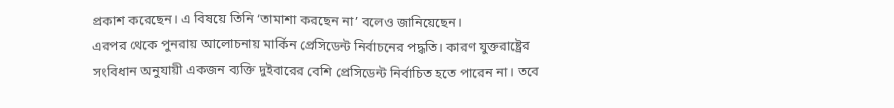প্রকাশ করেছেন। এ বিষয়ে তিনি ‘তামাশা করছেন না’ বলেও জানিয়েছেন।
এরপর থেকে পুনরায় আলোচনায় মার্কিন প্রেসিডেন্ট নির্বাচনের পদ্ধতি। কারণ যুক্তরাষ্ট্রের সংবিধান অনুযায়ী একজন ব্যক্তি দুইবারের বেশি প্রেসিডেন্ট নির্বাচিত হতে পারেন না। তবে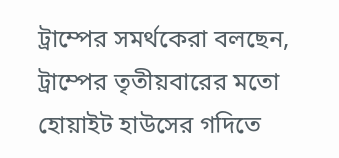ট্রাম্পের সমর্থকেরা বলছেন, ট্রাম্পের তৃতীয়বারের মতো হোয়াইট হাউসের গদিতে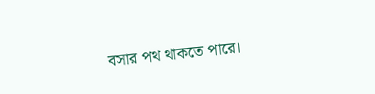বসার পথ থাকতে পারে।